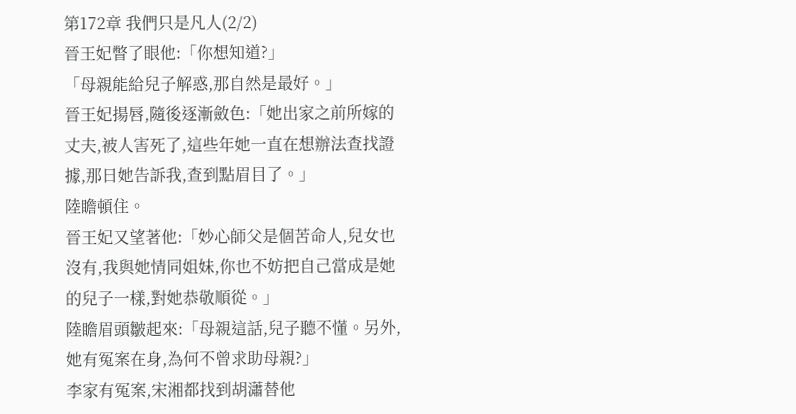第172章 我們只是凡人(2/2)
晉王妃瞥了眼他:「你想知道?」
「母親能給兒子解惑,那自然是最好。」
晉王妃揚唇,隨後逐漸斂色:「她出家之前所嫁的丈夫,被人害死了,這些年她一直在想辦法查找證據,那日她告訴我,查到點眉目了。」
陸瞻頓住。
晉王妃又望著他:「妙心師父是個苦命人,兒女也沒有,我與她情同姐妹,你也不妨把自己當成是她的兒子一樣,對她恭敬順從。」
陸瞻眉頭皺起來:「母親這話,兒子聽不懂。另外,她有冤案在身,為何不曾求助母親?」
李家有冤案,宋湘都找到胡瀟替他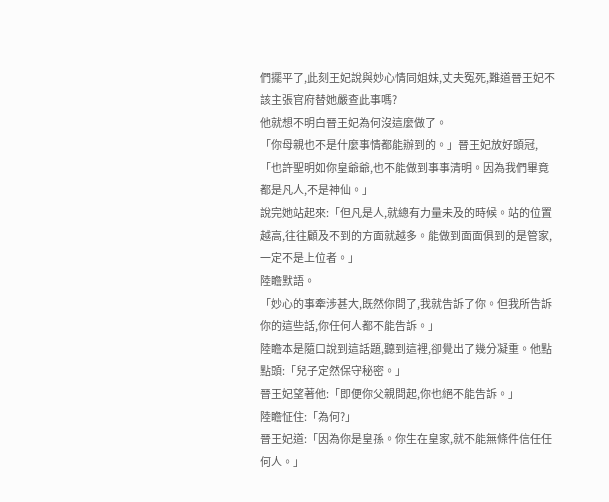們擺平了,此刻王妃說與妙心情同姐妹,丈夫冤死,難道晉王妃不該主張官府替她嚴查此事嗎?
他就想不明白晉王妃為何沒這麼做了。
「你母親也不是什麼事情都能辦到的。」晉王妃放好頭冠,「也許聖明如你皇爺爺,也不能做到事事清明。因為我們畢竟都是凡人,不是神仙。」
說完她站起來:「但凡是人,就總有力量未及的時候。站的位置越高,往往顧及不到的方面就越多。能做到面面俱到的是管家,一定不是上位者。」
陸瞻默語。
「妙心的事牽涉甚大,既然你問了,我就告訴了你。但我所告訴你的這些話,你任何人都不能告訴。」
陸瞻本是隨口說到這話題,聽到這裡,卻覺出了幾分凝重。他點點頭:「兒子定然保守秘密。」
晉王妃望著他:「即便你父親問起,你也絕不能告訴。」
陸瞻怔住:「為何?」
晉王妃道:「因為你是皇孫。你生在皇家,就不能無條件信任任何人。」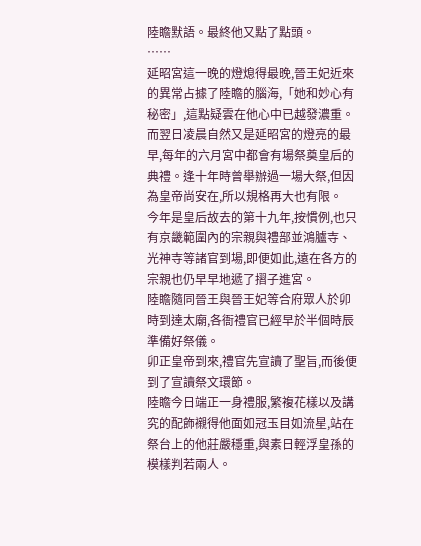陸瞻默語。最終他又點了點頭。
……
延昭宮這一晚的燈熄得最晚,晉王妃近來的異常占據了陸瞻的腦海,「她和妙心有秘密」,這點疑雲在他心中已越發濃重。
而翌日凌晨自然又是延昭宮的燈亮的最早,每年的六月宮中都會有場祭奠皇后的典禮。逢十年時曾舉辦過一場大祭,但因為皇帝尚安在,所以規格再大也有限。
今年是皇后故去的第十九年,按慣例,也只有京畿範圍內的宗親與禮部並鴻臚寺、光神寺等諸官到場,即便如此,遠在各方的宗親也仍早早地遞了摺子進宮。
陸瞻隨同晉王與晉王妃等合府眾人於卯時到達太廟,各衙禮官已經早於半個時辰準備好祭儀。
卯正皇帝到來,禮官先宣讀了聖旨,而後便到了宣讀祭文環節。
陸瞻今日端正一身禮服,繁複花樣以及講究的配飾襯得他面如冠玉目如流星,站在祭台上的他莊嚴穩重,與素日輕浮皇孫的模樣判若兩人。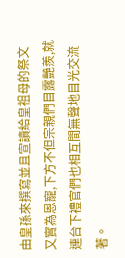由皇孫來撰寫並且宣讀給皇祖母的祭文又實為恩寵,下方不但宗親們目露艷羨,就連台下禮官們也相互間無聲地目光交流著。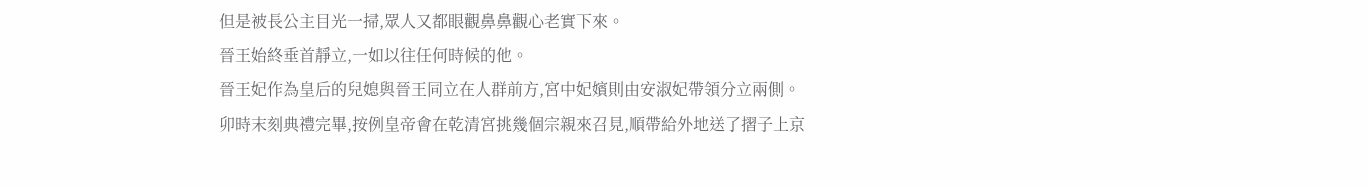但是被長公主目光一掃,眾人又都眼觀鼻鼻觀心老實下來。
晉王始終垂首靜立,一如以往任何時候的他。
晉王妃作為皇后的兒媳與晉王同立在人群前方,宮中妃嬪則由安淑妃帶領分立兩側。
卯時末刻典禮完畢,按例皇帝會在乾清宮挑幾個宗親來召見,順帶給外地送了摺子上京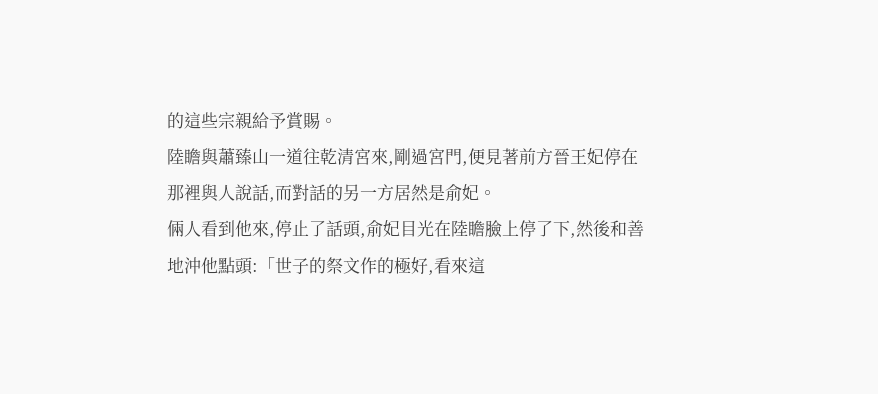的這些宗親給予賞賜。
陸瞻與蕭臻山一道往乾清宮來,剛過宮門,便見著前方晉王妃停在那裡與人說話,而對話的另一方居然是俞妃。
倆人看到他來,停止了話頭,俞妃目光在陸瞻臉上停了下,然後和善地沖他點頭:「世子的祭文作的極好,看來這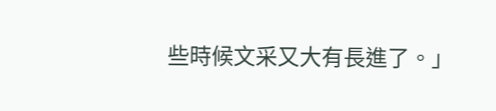些時候文采又大有長進了。」